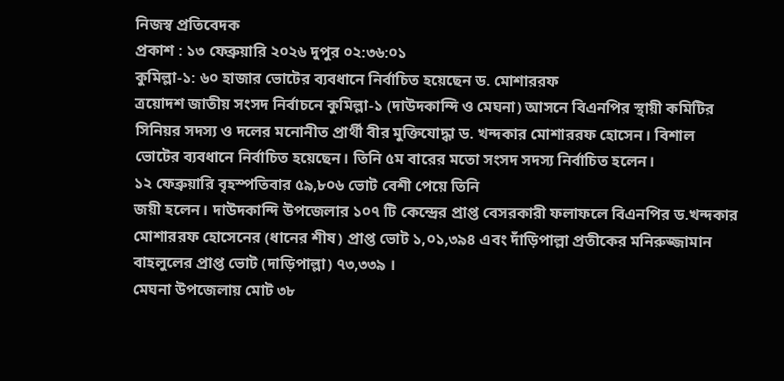নিজস্ব প্রতিবেদক
প্রকাশ : ১৩ ফেব্রুয়ারি ২০২৬ দুপুর ০২:৩৬:০১
কুমিল্লা-১: ৬০ হাজার ভোটের ব্যবধানে নির্বাচিত হয়েছেন ড. মোশাররফ
ত্রয়োদশ জাতীয় সংসদ নির্বাচনে কুমিল্লা-১ (দাউদকান্দি ও মেঘনা) আসনে বিএনপির স্থায়ী কমিটির সিনিয়র সদস্য ও দলের মনোনীত প্রার্থী বীর মুক্তিযোদ্ধা ড. খন্দকার মোশাররফ হোসেন। বিশাল ভোটের ব্যবধানে নির্বাচিত হয়েছেন। তিনি ৫ম বারের মতো সংসদ সদস্য নির্বাচিত হলেন।
১২ ফেব্রুয়ারি বৃহস্পতিবার ৫৯,৮০৬ ভোট বেশী পেয়ে তিনি
জয়ী হলেন। দাউদকান্দি উপজেলার ১০৭ টি কেন্দ্রের প্রাপ্ত বেসরকারী ফলাফলে বিএনপির ড.খন্দকার
মোশাররফ হোসেনের (ধানের শীষ) প্রাপ্ত ভোট ১,০১,৩৯৪ এবং দাঁড়িপাল্লা প্রতীকের মনিরুজ্জামান
বাহলুলের প্রাপ্ত ভোট (দাড়িপাল্লা) ৭৩,৩৩৯ ।
মেঘনা উপজেলায় মোট ৩৮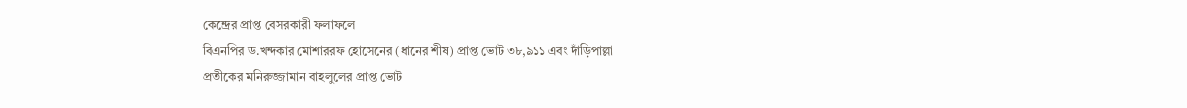কেন্দ্রের প্রাপ্ত বেসরকারী ফলাফলে
বিএনপির ড.খন্দকার মোশাররফ হোসেনের (ধানের শীষ) প্রাপ্ত ভোট ৩৮,৯১১ এবং দাঁড়িপাল্লা
প্রতীকের মনিরুজ্জামান বাহলুলের প্রাপ্ত ভোট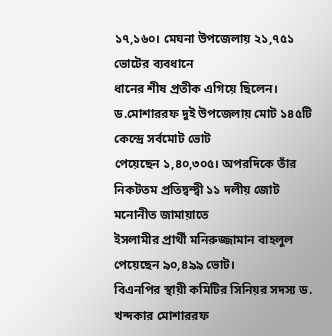১৭,১৬০। মেঘনা উপজেলায় ২১,৭৫১ ভোটের ব্যবধানে
ধানের শীষ প্রতীক এগিয়ে ছিলেন। ড.মোশাররফ দুই উপজেলায় মোট ১৪৫টি কেন্দ্রে সর্বমোট ভোট
পেয়েছেন ১,৪০,৩০৫। অপরদিকে তাঁর নিকটতম প্রতিদ্বন্দ্বী ১১ দলীয় জোট মনোনীত জামায়াতে
ইসলামীর প্রার্থী মনিরুজ্জামান বাহলুল পেয়েছেন ৯০,৪৯৯ ভোট।
বিএনপির স্থায়ী কমিটির সিনিয়র সদস্য ড. খন্দকার মোশাররফ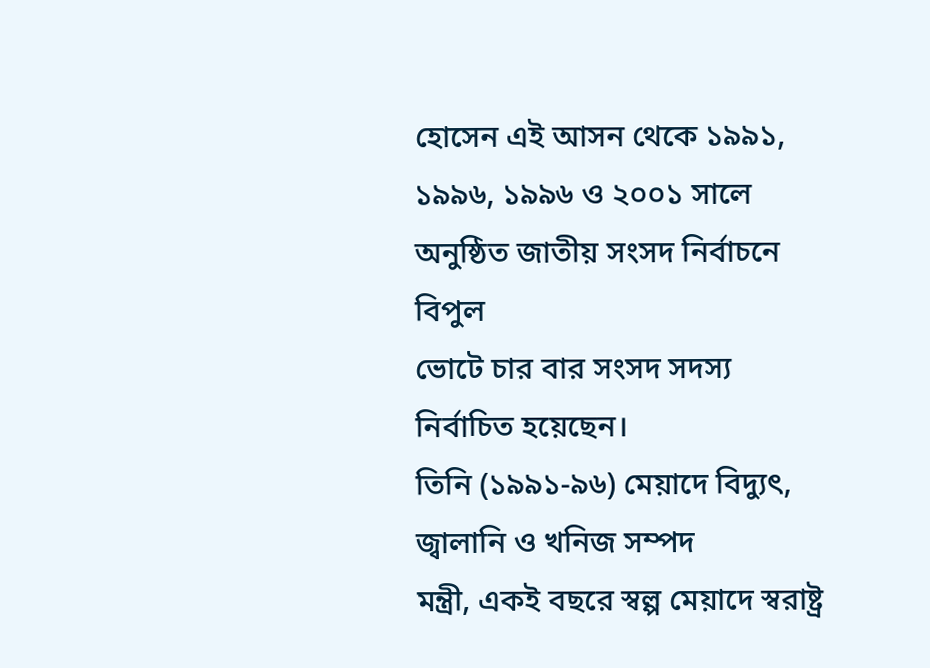হোসেন এই আসন থেকে ১৯৯১, ১৯৯৬, ১৯৯৬ ও ২০০১ সালে অনুষ্ঠিত জাতীয় সংসদ নির্বাচনে বিপুল
ভোটে চার বার সংসদ সদস্য নির্বাচিত হয়েছেন।
তিনি (১৯৯১-৯৬) মেয়াদে বিদ্যুৎ, জ্বালানি ও খনিজ সম্পদ
মন্ত্রী, একই বছরে স্বল্প মেয়াদে স্বরাষ্ট্র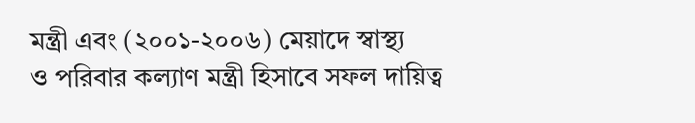মন্ত্রী এবং (২০০১-২০০৬) মেয়াদে স্বাস্থ্য
ও পরিবার কল্যাণ মন্ত্রী হিসাবে সফল দায়িত্ব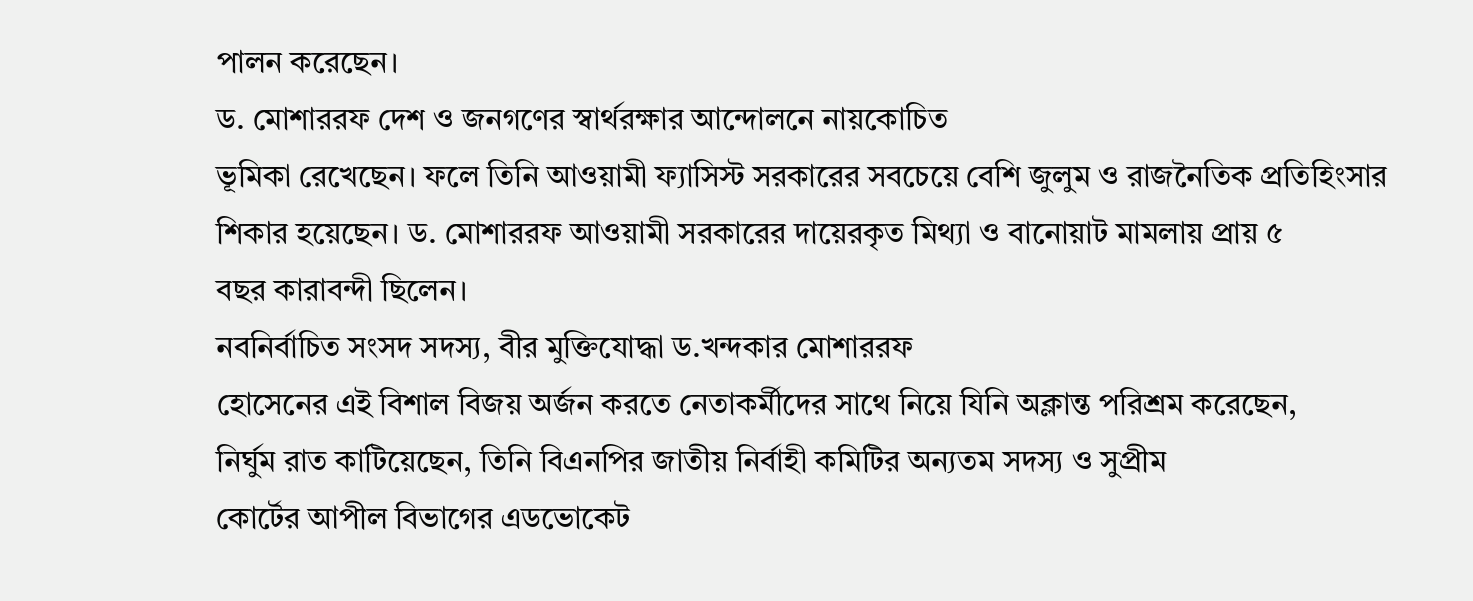পালন করেছেন।
ড. মোশাররফ দেশ ও জনগণের স্বার্থরক্ষার আন্দোলনে নায়কোচিত
ভূমিকা রেখেছেন। ফলে তিনি আওয়ামী ফ্যাসিস্ট সরকারের সবচেয়ে বেশি জুলুম ও রাজনৈতিক প্রতিহিংসার
শিকার হয়েছেন। ড. মোশাররফ আওয়ামী সরকারের দায়েরকৃত মিথ্যা ও বানোয়াট মামলায় প্রায় ৫
বছর কারাবন্দী ছিলেন।
নবনির্বাচিত সংসদ সদস্য, বীর মুক্তিযোদ্ধা ড.খন্দকার মোশাররফ
হোসেনের এই বিশাল বিজয় অর্জন করতে নেতাকর্মীদের সাথে নিয়ে যিনি অক্লান্ত পরিশ্রম করেছেন,
নির্ঘুম রাত কাটিয়েছেন, তিনি বিএনপির জাতীয় নির্বাহী কমিটির অন্যতম সদস্য ও সুপ্রীম
কোর্টের আপীল বিভাগের এডভোকেট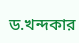ড.খন্দকার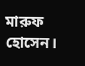মারুফ হোসেন।